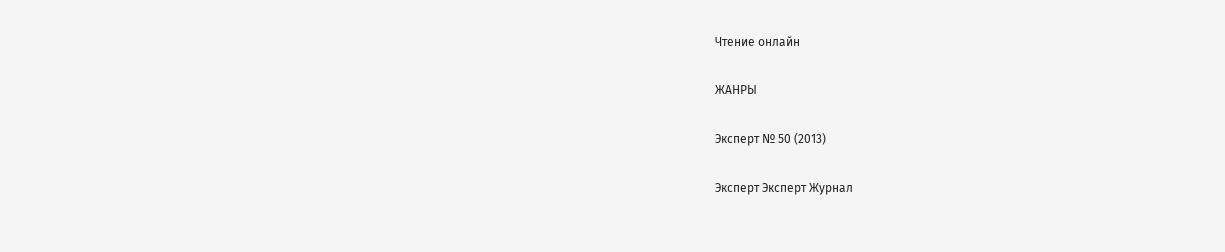Чтение онлайн

ЖАНРЫ

Эксперт № 50 (2013)

Эксперт Эксперт Журнал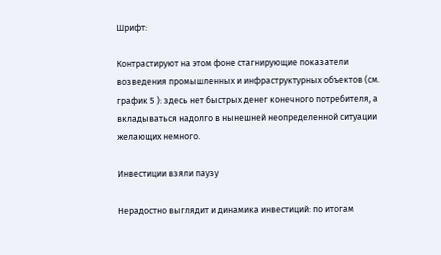Шрифт:

Контрастируют на этом фоне стагнирующие показатели возведения промышленных и инфраструктурных объектов (см. график 5 ): здесь нет быстрых денег конечного потребителя, а вкладываться надолго в нынешней неопределенной ситуации желающих немного.

Инвестиции взяли паузу

Нерадостно выглядит и динамика инвестиций: по итогам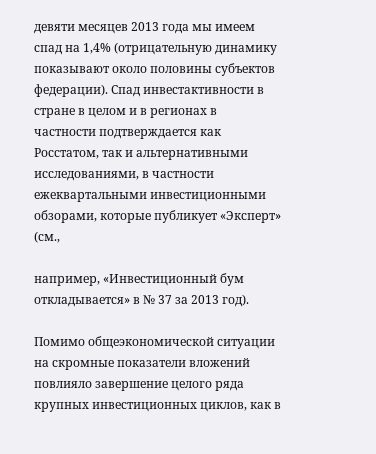девяти месяцев 2013 года мы имеем спад на 1,4% (отрицательную динамику показывают около половины субъектов федерации). Спад инвестактивности в стране в целом и в регионах в частности подтверждается как Росстатом, так и альтернативными исследованиями, в частности ежеквартальными инвестиционными обзорами, которые публикует «Эксперт» (см.,

например, «Инвестиционный бум откладывается» в № 37 за 2013 год).

Помимо общеэкономической ситуации на скромные показатели вложений повлияло завершение целого ряда крупных инвестиционных циклов, как в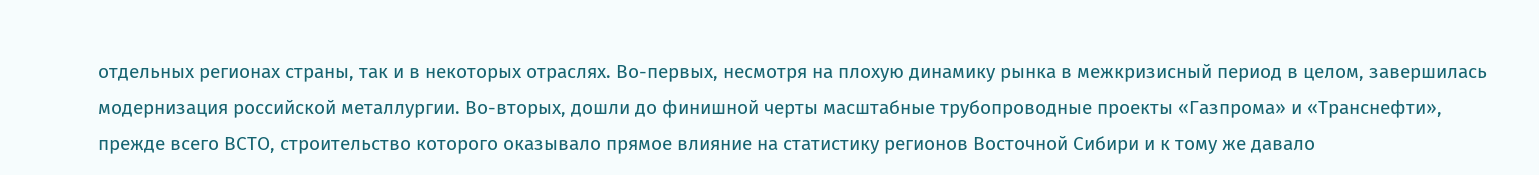отдельных регионах страны, так и в некоторых отраслях. Во-первых, несмотря на плохую динамику рынка в межкризисный период в целом, завершилась модернизация российской металлургии. Во-вторых, дошли до финишной черты масштабные трубопроводные проекты «Газпрома» и «Транснефти», прежде всего ВСТО, строительство которого оказывало прямое влияние на статистику регионов Восточной Сибири и к тому же давало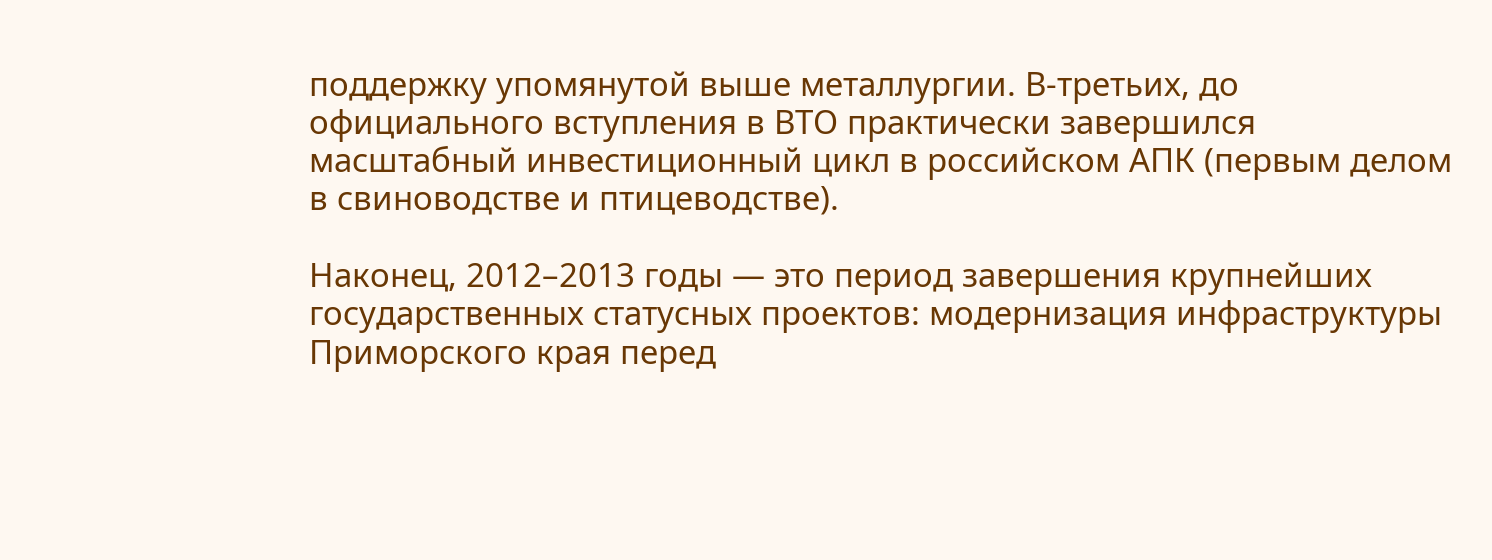поддержку упомянутой выше металлургии. В-третьих, до официального вступления в ВТО практически завершился масштабный инвестиционный цикл в российском АПК (первым делом в свиноводстве и птицеводстве).

Наконец, 2012–2013 годы — это период завершения крупнейших государственных статусных проектов: модернизация инфраструктуры Приморского края перед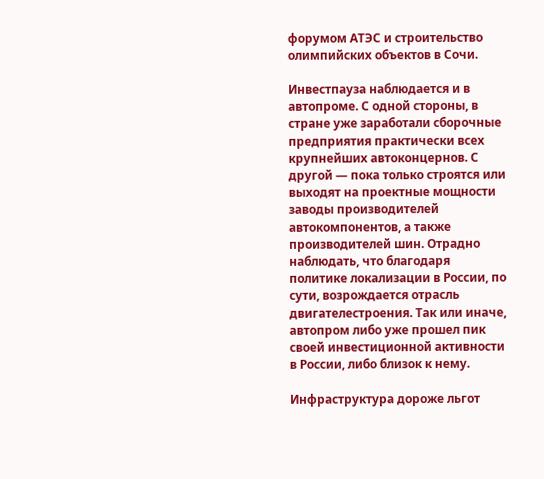форумом АТЭС и строительство олимпийских объектов в Сочи.

Инвестпауза наблюдается и в автопроме. С одной стороны, в стране уже заработали сборочные предприятия практически всех крупнейших автоконцернов. С другой — пока только строятся или выходят на проектные мощности заводы производителей автокомпонентов, а также производителей шин. Отрадно наблюдать, что благодаря политике локализации в России, по сути, возрождается отрасль двигателестроения. Так или иначе, автопром либо уже прошел пик своей инвестиционной активности в России, либо близок к нему.

Инфраструктура дороже льгот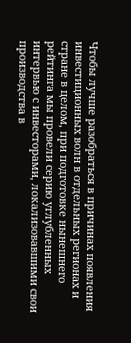Чтобы лучше разобраться в причинах появления инвестиционных волн в отдельных регионах и стране в целом, при подготовке нынешнего рейтинга мы провели серию углубленных интервью с инвесторами, локализовавшими свои производства в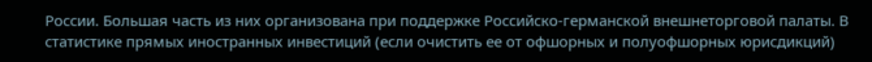России. Большая часть из них организована при поддержке Российско-германской внешнеторговой палаты. В статистике прямых иностранных инвестиций (если очистить ее от офшорных и полуофшорных юрисдикций)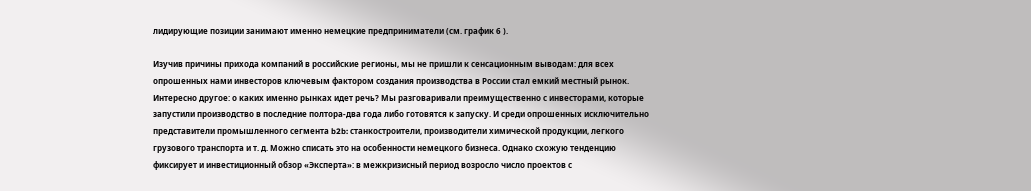лидирующие позиции занимают именно немецкие предприниматели (см. график 6 ).

Изучив причины прихода компаний в российские регионы, мы не пришли к сенсационным выводам: для всех опрошенных нами инвесторов ключевым фактором создания производства в России стал емкий местный рынок. Интересно другое: о каких именно рынках идет речь? Мы разговаривали преимущественно с инвесторами, которые запустили производство в последние полтора-два года либо готовятся к запуску. И среди опрошенных исключительно представители промышленного сегмента b2b: станкостроители, производители химической продукции, легкого грузового транспорта и т. д. Можно списать это на особенности немецкого бизнеса. Однако схожую тенденцию фиксирует и инвестиционный обзор «Эксперта»: в межкризисный период возросло число проектов с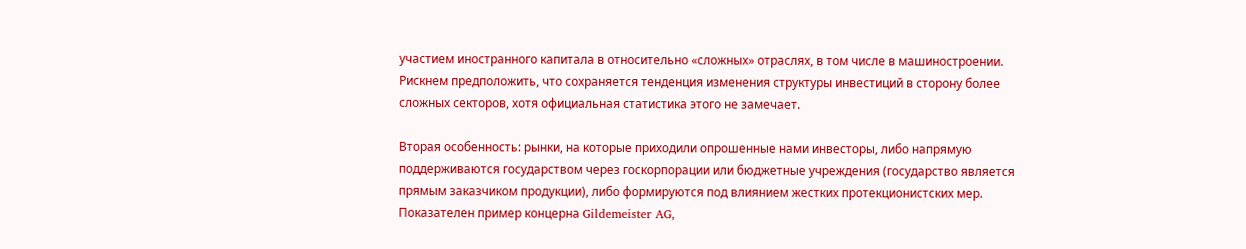участием иностранного капитала в относительно «сложных» отраслях, в том числе в машиностроении. Рискнем предположить, что сохраняется тенденция изменения структуры инвестиций в сторону более сложных секторов, хотя официальная статистика этого не замечает.

Вторая особенность: рынки, на которые приходили опрошенные нами инвесторы, либо напрямую поддерживаются государством через госкорпорации или бюджетные учреждения (государство является прямым заказчиком продукции), либо формируются под влиянием жестких протекционистских мер. Показателен пример концерна Gildemeister AG,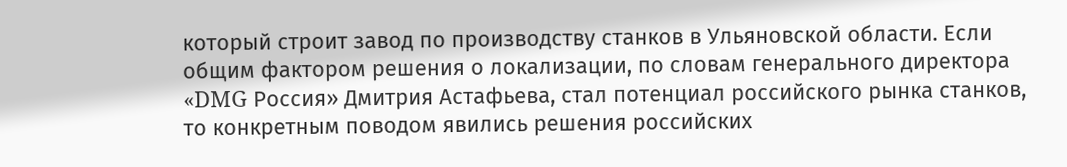который строит завод по производству станков в Ульяновской области. Если общим фактором решения о локализации, по словам генерального директора «DMG Россия» Дмитрия Астафьева, стал потенциал российского рынка станков, то конкретным поводом явились решения российских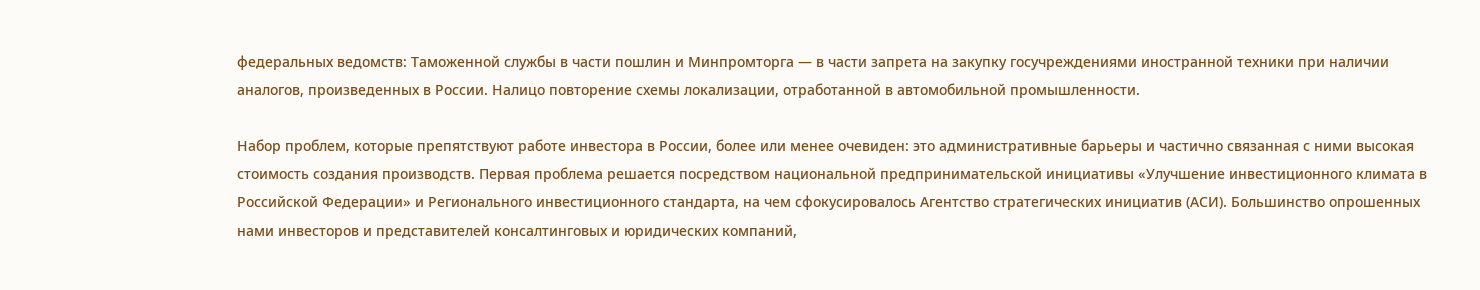федеральных ведомств: Таможенной службы в части пошлин и Минпромторга — в части запрета на закупку госучреждениями иностранной техники при наличии аналогов, произведенных в России. Налицо повторение схемы локализации, отработанной в автомобильной промышленности.

Набор проблем, которые препятствуют работе инвестора в России, более или менее очевиден: это административные барьеры и частично связанная с ними высокая стоимость создания производств. Первая проблема решается посредством национальной предпринимательской инициативы «Улучшение инвестиционного климата в Российской Федерации» и Регионального инвестиционного стандарта, на чем сфокусировалось Агентство стратегических инициатив (АСИ). Большинство опрошенных нами инвесторов и представителей консалтинговых и юридических компаний,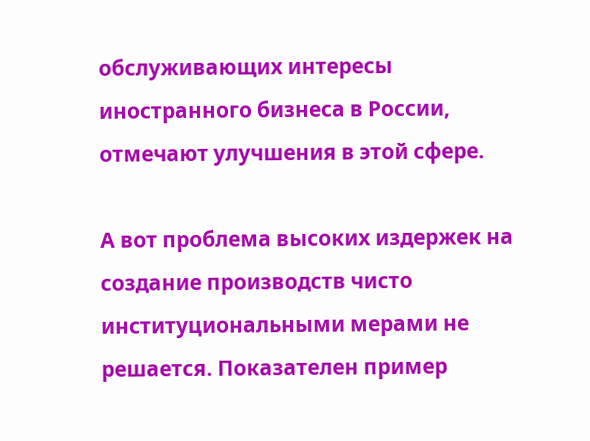обслуживающих интересы иностранного бизнеса в России, отмечают улучшения в этой сфере.

А вот проблема высоких издержек на создание производств чисто институциональными мерами не решается. Показателен пример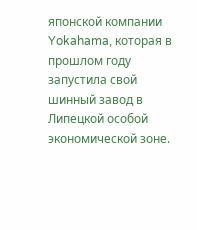японской компании Yokahama, которая в прошлом году запустила свой шинный завод в Липецкой особой экономической зоне.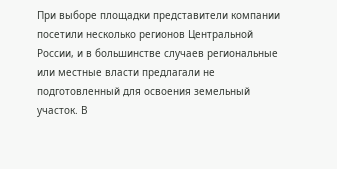При выборе площадки представители компании посетили несколько регионов Центральной России, и в большинстве случаев региональные или местные власти предлагали не подготовленный для освоения земельный участок. В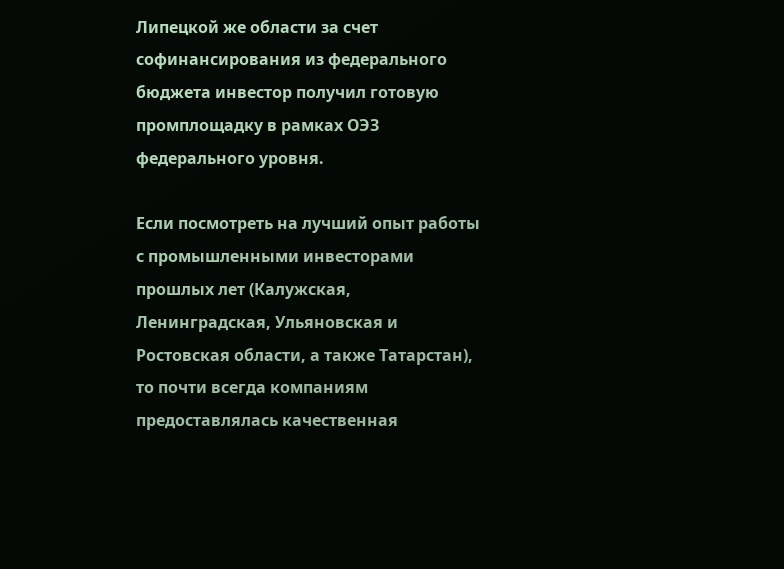Липецкой же области за счет софинансирования из федерального бюджета инвестор получил готовую промплощадку в рамках ОЭЗ федерального уровня.

Если посмотреть на лучший опыт работы с промышленными инвесторами прошлых лет (Калужская, Ленинградская, Ульяновская и Ростовская области, а также Татарстан), то почти всегда компаниям предоставлялась качественная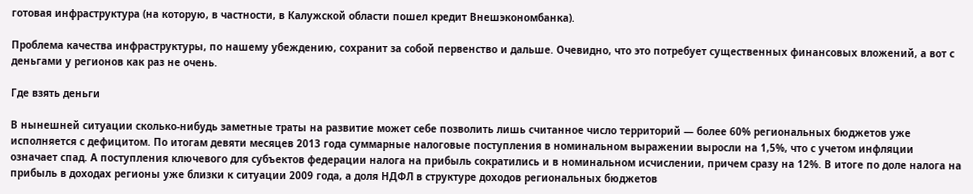готовая инфраструктура (на которую, в частности, в Калужской области пошел кредит Внешэкономбанка).

Проблема качества инфраструктуры, по нашему убеждению, сохранит за собой первенство и дальше. Очевидно, что это потребует существенных финансовых вложений, а вот с деньгами у регионов как раз не очень.

Где взять деньги

В нынешней ситуации сколько-нибудь заметные траты на развитие может себе позволить лишь считанное число территорий — более 60% региональных бюджетов уже исполняется с дефицитом. По итогам девяти месяцев 2013 года суммарные налоговые поступления в номинальном выражении выросли на 1,5%, что с учетом инфляции означает спад. А поступления ключевого для субъектов федерации налога на прибыль сократились и в номинальном исчислении, причем сразу на 12%. В итоге по доле налога на прибыль в доходах регионы уже близки к ситуации 2009 года, а доля НДФЛ в структуре доходов региональных бюджетов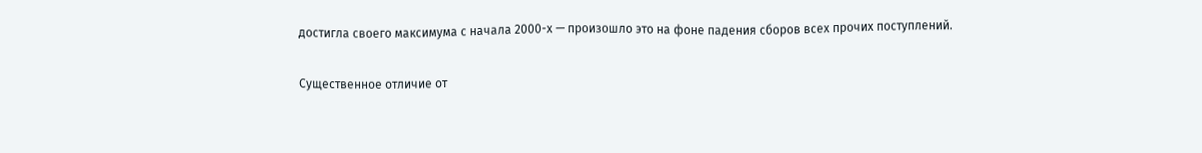достигла своего максимума с начала 2000-х — произошло это на фоне падения сборов всех прочих поступлений.

Существенное отличие от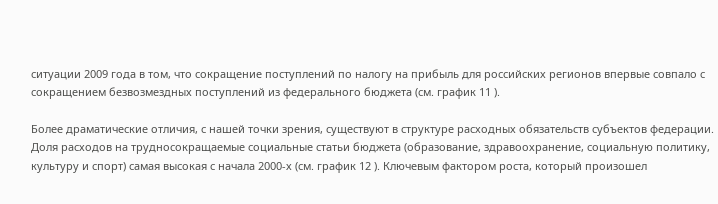ситуации 2009 года в том, что сокращение поступлений по налогу на прибыль для российских регионов впервые совпало с сокращением безвозмездных поступлений из федерального бюджета (см. график 11 ).

Более драматические отличия, с нашей точки зрения, существуют в структуре расходных обязательств субъектов федерации. Доля расходов на трудносокращаемые социальные статьи бюджета (образование, здравоохранение, социальную политику, культуру и спорт) самая высокая с начала 2000-х (см. график 12 ). Ключевым фактором роста, который произошел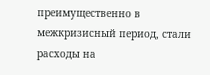преимущественно в межкризисный период, стали расходы на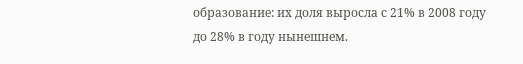образование: их доля выросла с 21% в 2008 году до 28% в году нынешнем.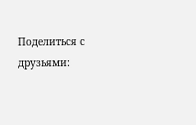Поделиться с друзьями: